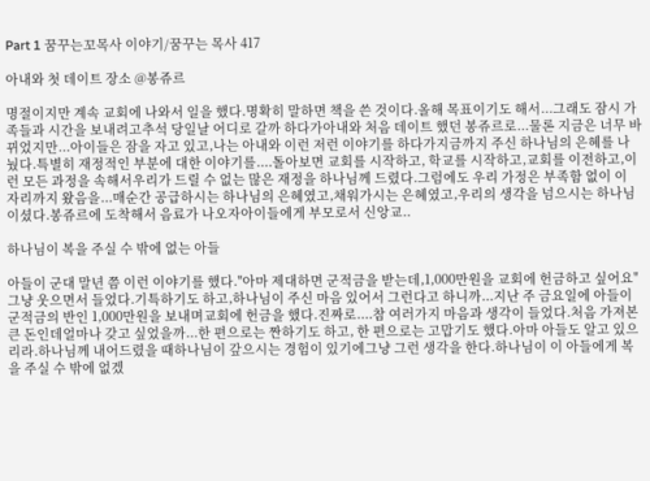Part 1 꿈꾸는꼬목사 이야기/꿈꾸는 목사 417

아내와 첫 데이트 장소 @봉쥬르

명절이지만 계속 교회에 나와서 일을 했다.명확히 말하면 책을 쓴 것이다.올해 목표이기도 해서...그래도 잠시 가족들과 시간을 보내려고추석 당일날 어디로 갈까 하다가아내와 처음 데이트 했던 봉쥬르로...물론 지금은 너무 바뀌었지만...아이들은 잠을 자고 있고,나는 아내와 이런 저런 이야기를 하다가지금까지 주신 하나님의 은혜를 나눴다.특별히 재정적인 부분에 대한 이야기를....돌아보면 교회를 시작하고, 학교를 시작하고,교회를 이전하고,이런 모든 과정을 속해서우리가 드릴 수 없는 많은 재정을 하나님께 드렸다.그럼에도 우리 가정은 부족함 없이 이 자리까지 왔음을...매순간 공급하시는 하나님의 은혜였고,채워가시는 은혜였고,우리의 생각을 넘으시는 하나님이셨다.봉쥬르에 도착해서 음료가 나오자아이들에게 부모로서 신앙교..

하나님이 복을 주실 수 밖에 없는 아들

아들이 군대 말년 쯤 이런 이야기를 했다."아마 제대하면 군적금을 받는데,1,000만원을 교회에 헌금하고 싶어요"그냥 웃으면서 들었다.기특하기도 하고,하나님이 주신 마음 있어서 그런다고 하니까...지난 주 금요일에 아들이 군적금의 반인 1,000만원을 보내며교회에 헌금을 했다.진짜로....참 여러가지 마음과 생각이 들었다.처음 가져본 큰 돈인데얼마나 갖고 싶었을까...한 편으로는 짠하기도 하고, 한 편으로는 고맙기도 했다.아마 아들도 알고 있으리라.하나님께 내어드렸을 때하나님이 갚으시는 경험이 있기에그냥 그런 생각을 한다.하나님이 이 아들에게 복을 주실 수 밖에 없겠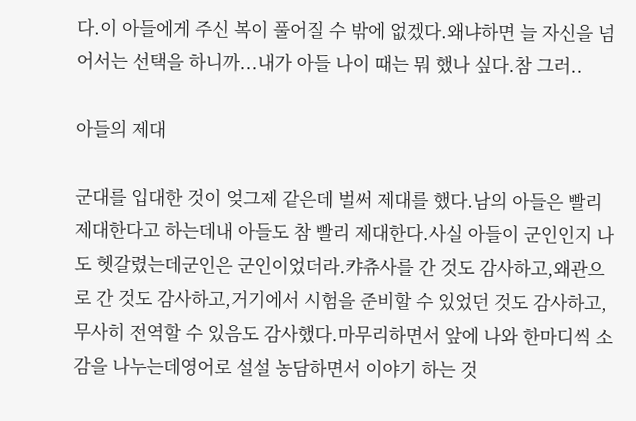다.이 아들에게 주신 복이 풀어질 수 밖에 없겠다.왜냐하면 늘 자신을 넘어서는 선택을 하니까...내가 아들 나이 때는 뭐 했나 싶다.참 그러..

아들의 제대

군대를 입대한 것이 엊그제 같은데 벌써 제대를 했다.남의 아들은 빨리 제대한다고 하는데내 아들도 참 빨리 제대한다.사실 아들이 군인인지 나도 헷갈렸는데군인은 군인이었더라.캬츄사를 간 것도 감사하고,왜관으로 간 것도 감사하고,거기에서 시험을 준비할 수 있었던 것도 감사하고,무사히 전역할 수 있음도 감사했다.마무리하면서 앞에 나와 한마디씩 소감을 나누는데영어로 설설 농담하면서 이야기 하는 것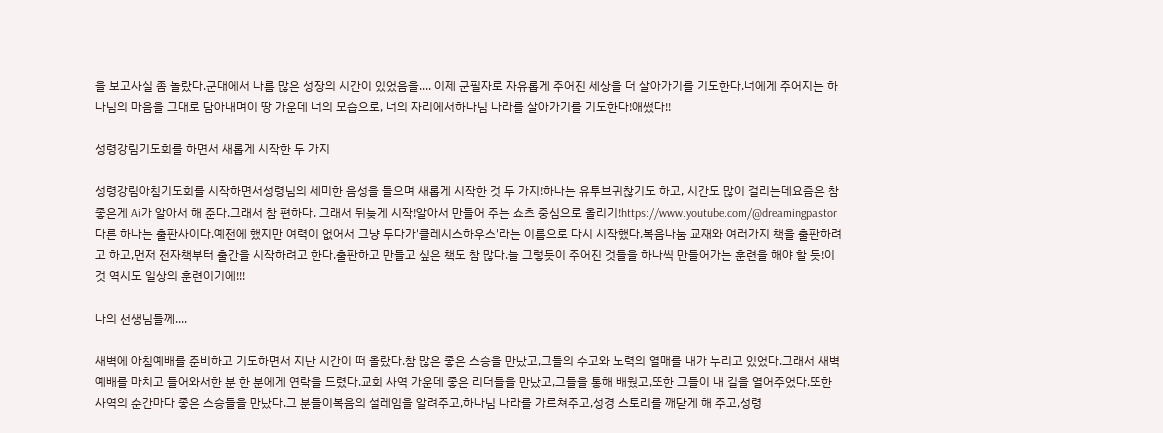을 보고사실 좀 놀랐다.군대에서 나름 많은 성장의 시간이 있었음을.... 이제 군필자로 자유롭게 주어진 세상을 더 살아가기를 기도한다.너에게 주어지는 하나님의 마음을 그대로 담아내며이 땅 가운데 너의 모습으로, 너의 자리에서하나님 나라를 살아가기를 기도한다!애썼다!!

성령강림기도회를 하면서 새롭게 시작한 두 가지

성령강림아침기도회를 시작하면서성령님의 세미한 음성을 들으며 새롭게 시작한 것 두 가지!하나는 유투브귀찮기도 하고, 시간도 많이 걸리는데요즘은 참 좋은게 Ai가 알아서 해 준다.그래서 참 편하다. 그래서 뒤늦게 시작!알아서 만들어 주는 쇼츠 중심으로 올리기!https://www.youtube.com/@dreamingpastor다른 하나는 출판사이다.예전에 했지만 여력이 없어서 그냥 두다가'클레시스하우스'라는 이름으로 다시 시작했다.복음나눔 교재와 여러가지 책을 출판하려고 하고,먼저 전자책부터 출간을 시작하려고 한다.출판하고 만들고 싶은 책도 참 많다.늘 그렇듯이 주어진 것들을 하나씩 만들어가는 훈련을 해야 할 듯!이것 역시도 일상의 훈련이기에!!!

나의 선생님들께....

새벽에 아침예배를 준비하고 기도하면서 지난 시간이 떠 올랐다.참 많은 좋은 스승을 만났고,그들의 수고와 노력의 열매를 내가 누리고 있었다.그래서 새벽예배를 마치고 들어와서한 분 한 분에게 연락을 드렸다.교회 사역 가운데 좋은 리더들을 만났고,그들을 통해 배웠고,또한 그들이 내 길을 열어주었다.또한 사역의 순간마다 좋은 스승들을 만났다.그 분들이복음의 설레임을 알려주고,하나님 나라를 가르쳐주고,성경 스토리를 깨닫게 해 주고,성령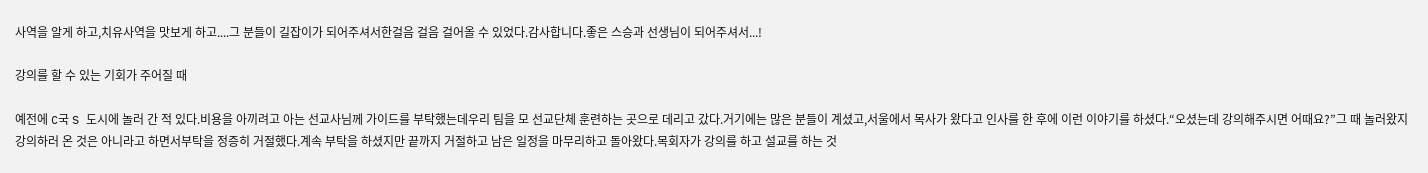사역을 알게 하고,치유사역을 맛보게 하고....그 분들이 길잡이가 되어주셔서한걸음 걸음 걸어올 수 있었다.감사합니다.좋은 스승과 선생님이 되어주셔서...!

강의를 할 수 있는 기회가 주어질 때

예전에 C국 S 도시에 놀러 간 적 있다.비용을 아끼려고 아는 선교사님께 가이드를 부탁했는데우리 팀을 모 선교단체 훈련하는 곳으로 데리고 갔다.거기에는 많은 분들이 계셨고,서울에서 목사가 왔다고 인사를 한 후에 이런 이야기를 하셨다.“오셨는데 강의해주시면 어때요?”그 때 놀러왔지 강의하러 온 것은 아니라고 하면서부탁을 정증히 거절했다.계속 부탁을 하셨지만 끝까지 거절하고 남은 일정을 마무리하고 돌아왔다.목회자가 강의를 하고 설교를 하는 것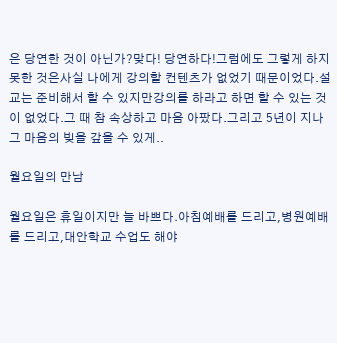은 당연한 것이 아닌가?맞다! 당연하다!그럼에도 그렇게 하지 못한 것은사실 나에게 강의할 컨텐츠가 없었기 때문이었다.설교는 준비해서 할 수 있지만강의를 하라고 하면 할 수 있는 것이 없었다.그 때 참 속상하고 마음 아팠다.그리고 5년이 지나 그 마음의 빚을 갚을 수 있게..

월요일의 만남

월요일은 휴일이지만 늘 바쁘다.아침예배를 드리고,병원예배를 드리고,대안학교 수업도 해야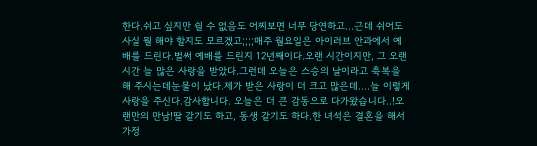한다.쉬고 싶지만 쉴 수 없음도 어찌보면 너무 당연하고...근데 쉬어도 사실 뭘 해야 할지도 모르겠고;;;;매주 월요일은 아이러브 안과에서 예배를 드린다.벌써 예배를 드린지 12년째이다.오랜 시간이지만, 그 오랜 시간 늘 많은 사랑을 받았다.그런데 오늘은 스승의 날이라고 축복을 해 주시는데눈물이 났다.제가 받은 사랑이 더 크고 많은데....늘 이렇게 사랑을 주신다.감사합니다. 오늘은 더 큰 감동으로 다가왔습니다..!오랜만의 만남!딸 같기도 하고, 동생 같기도 하다.한 녀석은 결혼을 해서 가정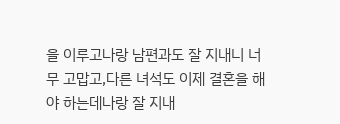을 이루고나랑 남편과도 잘 지내니 너무 고맙고,다른 녀석도 이제 결혼을 해야 하는데나랑 잘 지내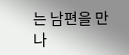는 남편을 만나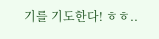기를 기도한다! ㅎㅎ..